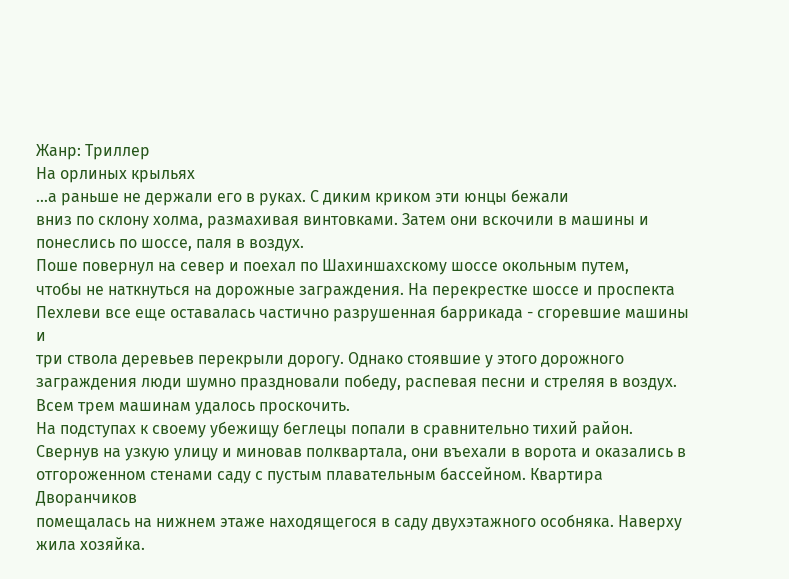Жанр: Триллер
На орлиных крыльях
...а раньше не держали его в руках. С диким криком эти юнцы бежали
вниз по склону холма, размахивая винтовками. Затем они вскочили в машины и
понеслись по шоссе, паля в воздух.
Поше повернул на север и поехал по Шахиншахскому шоссе окольным путем,
чтобы не наткнуться на дорожные заграждения. На перекрестке шоссе и проспекта
Пехлеви все еще оставалась частично разрушенная баррикада - сгоревшие машины и
три ствола деревьев перекрыли дорогу. Однако стоявшие у этого дорожного
заграждения люди шумно праздновали победу, распевая песни и стреляя в воздух.
Всем трем машинам удалось проскочить.
На подступах к своему убежищу беглецы попали в сравнительно тихий район.
Свернув на узкую улицу и миновав полквартала, они въехали в ворота и оказались в
отгороженном стенами саду с пустым плавательным бассейном. Квартира Дворанчиков
помещалась на нижнем этаже находящегося в саду двухэтажного особняка. Наверху
жила хозяйка.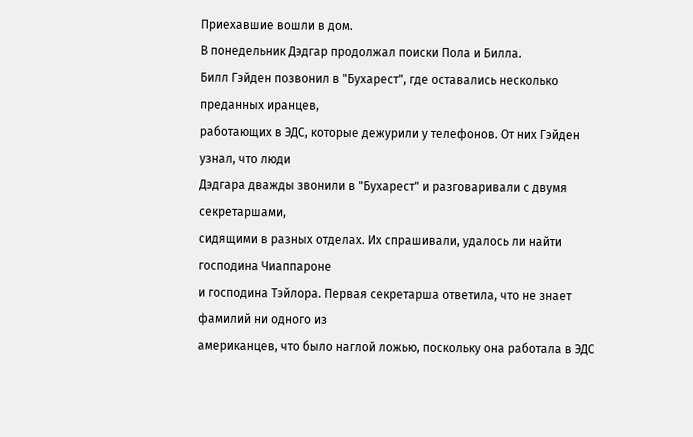Приехавшие вошли в дом.
В понедельник Дэдгар продолжал поиски Пола и Билла.
Билл Гэйден позвонил в "Бухарест", где оставались несколько преданных иранцев,
работающих в ЭДС, которые дежурили у телефонов. От них Гэйден узнал, что люди
Дэдгара дважды звонили в "Бухарест" и разговаривали с двумя секретаршами,
сидящими в разных отделах. Их спрашивали, удалось ли найти господина Чиаппароне
и господина Тэйлора. Первая секретарша ответила, что не знает фамилий ни одного из
американцев, что было наглой ложью, поскольку она работала в ЭДС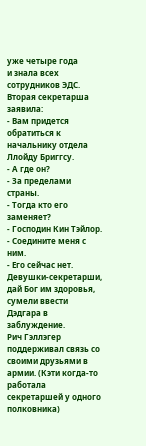уже четыре года
и знала всех сотрудников ЭДС. Вторая секретарша заявила:
- Вам придется обратиться к начальнику отдела Ллойду Бриггсу.
- А где он?
- За пределами страны.
- Тогда кто его заменяет?
- Господин Кин Тэйлор.
- Соедините меня с ним.
- Его сейчас нет.
Девушки-секретарши, дай Бог им здоровья, сумели ввести Дэдгара в заблуждение.
Рич Гэллэгер поддерживал связь со своими друзьями в армии. (Кэти когда-то
работала секретаршей у одного полковника)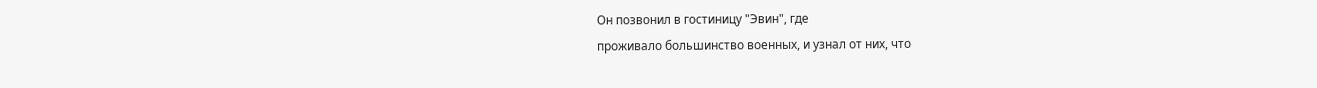Он позвонил в гостиницу "Эвин", где
проживало большинство военных, и узнал от них, что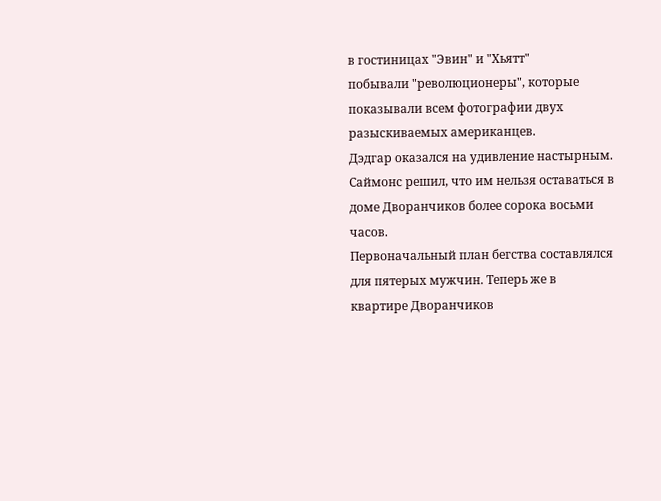в гостиницах "Эвин" и "Хьятт"
побывали "революционеры", которые показывали всем фотографии двух
разыскиваемых американцев.
Дэдгар оказался на удивление настырным.
Саймонс решил, что им нельзя оставаться в доме Дворанчиков более сорока восьми
часов.
Первоначальный план бегства составлялся для пятерых мужчин. Теперь же в
квартире Дворанчиков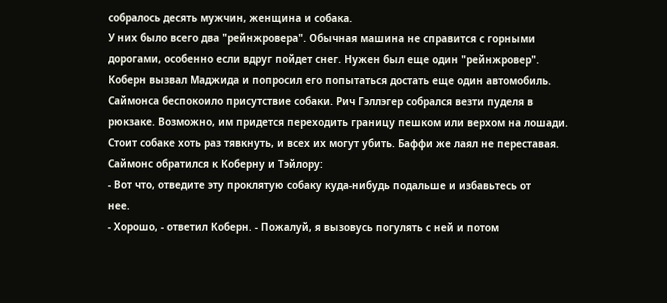собралось десять мужчин, женщина и собака.
У них было всего два "рейнжровера". Обычная машина не справится с горными
дорогами, особенно если вдруг пойдет снег. Нужен был еще один "рейнжровер".
Коберн вызвал Маджида и попросил его попытаться достать еще один автомобиль.
Саймонса беспокоило присутствие собаки. Рич Гэллэгер собрался везти пуделя в
рюкзаке. Возможно, им придется переходить границу пешком или верхом на лошади.
Стоит собаке хоть раз тявкнуть, и всех их могут убить. Баффи же лаял не переставая.
Саймонс обратился к Коберну и Тэйлору:
- Вот что, отведите эту проклятую собаку куда-нибудь подальше и избавьтесь от
нее.
- Хорошо, - ответил Коберн. - Пожалуй, я вызовусь погулять с ней и потом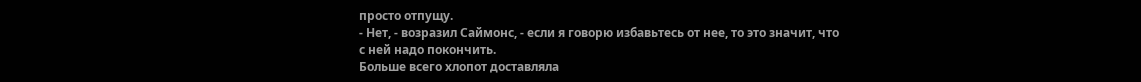просто отпущу.
- Нет, - возразил Саймонс, - если я говорю избавьтесь от нее, то это значит, что
с ней надо покончить.
Больше всего хлопот доставляла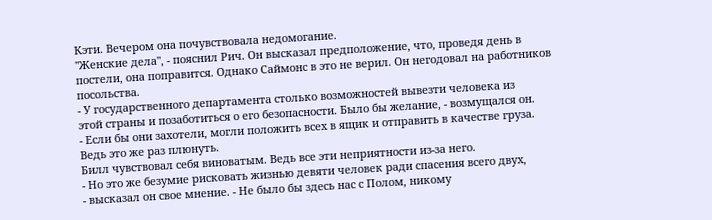Кэти. Вечером она почувствовала недомогание.
"Женские дела", - пояснил Рич. Он высказал предположение, что, проведя день в
постели, она поправится. Однако Саймонс в это не верил. Он негодовал на работников
посольства.
- У государственного департамента столько возможностей вывезти человека из
этой страны и позаботиться о его безопасности. Было бы желание, - возмущался он.
- Если бы они захотели, могли положить всех в ящик и отправить в качестве груза.
Ведь это же раз плюнуть.
Билл чувствовал себя виноватым. Ведь все эти неприятности из-за него.
- Но это же безумие рисковать жизнью девяти человек ради спасения всего двух,
- высказал он свое мнение. - Не было бы здесь нас с Полом, никому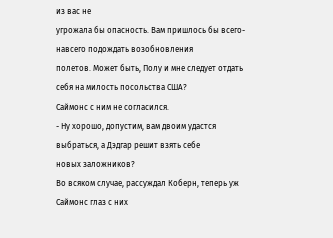из вас не
угрожала бы опасность. Вам пришлось бы всего-навсего подождать возобновления
полетов. Может быть, Полу и мне следует отдать себя на милость посольства США?
Саймонс с ним не согласился.
- Ну хорошо, допустим, вам двоим удастся выбраться, а Дэдгар решит взять себе
новых заложников?
Во всяком случае, рассуждал Коберн, теперь уж Саймонс глаз с них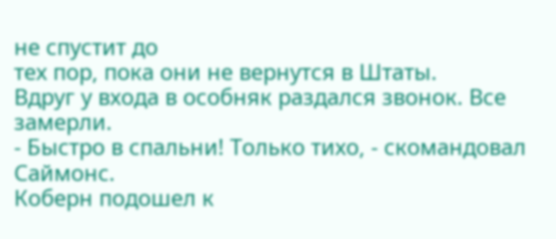не спустит до
тех пор, пока они не вернутся в Штаты.
Вдруг у входа в особняк раздался звонок. Все замерли.
- Быстро в спальни! Только тихо, - скомандовал Саймонс.
Коберн подошел к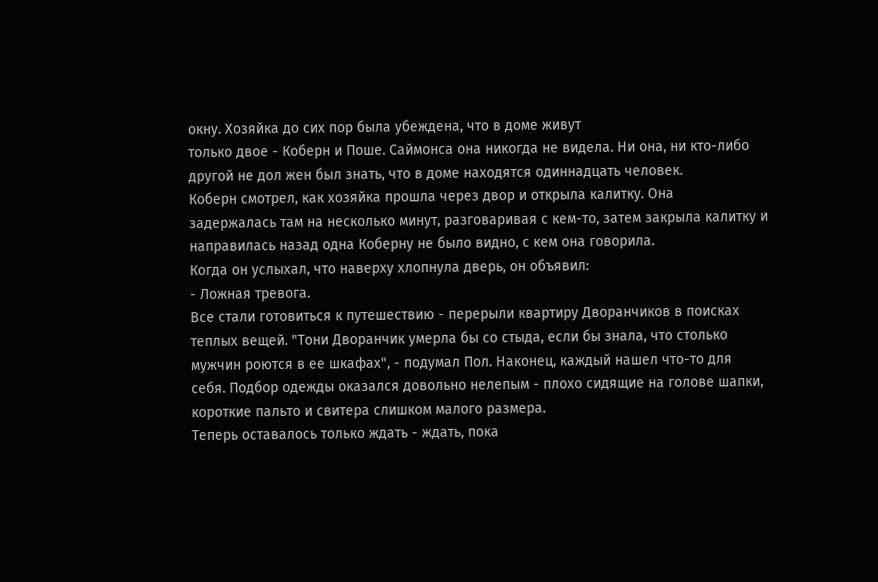окну. Хозяйка до сих пор была убеждена, что в доме живут
только двое - Коберн и Поше. Саймонса она никогда не видела. Ни она, ни кто-либо
другой не дол жен был знать, что в доме находятся одиннадцать человек.
Коберн смотрел, как хозяйка прошла через двор и открыла калитку. Она
задержалась там на несколько минут, разговаривая с кем-то, затем закрыла калитку и
направилась назад одна Коберну не было видно, с кем она говорила.
Когда он услыхал, что наверху хлопнула дверь, он объявил:
- Ложная тревога.
Все стали готовиться к путешествию - перерыли квартиру Дворанчиков в поисках
теплых вещей. "Тони Дворанчик умерла бы со стыда, если бы знала, что столько
мужчин роются в ее шкафах", - подумал Пол. Наконец, каждый нашел что-то для
себя. Подбор одежды оказался довольно нелепым - плохо сидящие на голове шапки,
короткие пальто и свитера слишком малого размера.
Теперь оставалось только ждать - ждать, пока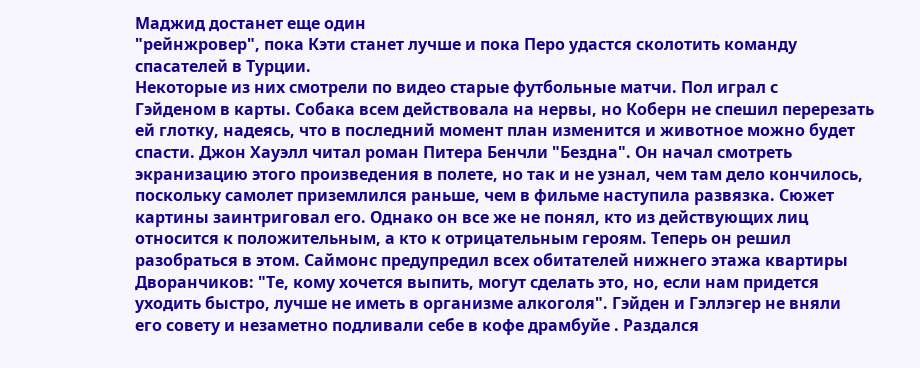Маджид достанет еще один
"рейнжровер", пока Кэти станет лучше и пока Перо удастся сколотить команду
спасателей в Турции.
Некоторые из них смотрели по видео старые футбольные матчи. Пол играл с
Гэйденом в карты. Собака всем действовала на нервы, но Коберн не спешил перерезать
ей глотку, надеясь, что в последний момент план изменится и животное можно будет
спасти. Джон Хауэлл читал роман Питера Бенчли "Бездна". Он начал смотреть
экранизацию этого произведения в полете, но так и не узнал, чем там дело кончилось,
поскольку самолет приземлился раньше, чем в фильме наступила развязка. Сюжет
картины заинтриговал его. Однако он все же не понял, кто из действующих лиц
относится к положительным, а кто к отрицательным героям. Теперь он решил
разобраться в этом. Саймонс предупредил всех обитателей нижнего этажа квартиры
Дворанчиков: "Те, кому хочется выпить, могут сделать это, но, если нам придется
уходить быстро, лучше не иметь в организме алкоголя". Гэйден и Гэллэгер не вняли
его совету и незаметно подливали себе в кофе драмбуйе . Раздался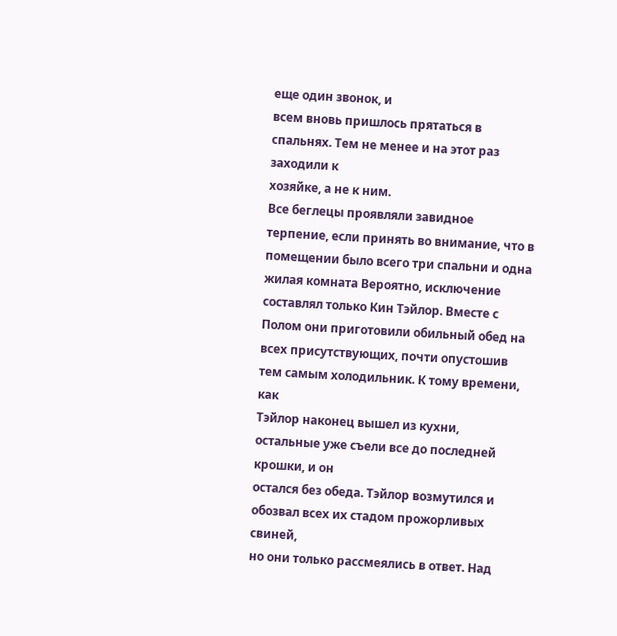еще один звонок, и
всем вновь пришлось прятаться в спальнях. Тем не менее и на этот раз заходили к
хозяйке, а не к ним.
Все беглецы проявляли завидное терпение, если принять во внимание, что в
помещении было всего три спальни и одна жилая комната Вероятно, исключение
составлял только Кин Тэйлор. Вместе с Полом они приготовили обильный обед на
всех присутствующих, почти опустошив тем самым холодильник. К тому времени, как
Тэйлор наконец вышел из кухни, остальные уже съели все до последней крошки, и он
остался без обеда. Тэйлор возмутился и обозвал всех их стадом прожорливых свиней,
но они только рассмеялись в ответ. Над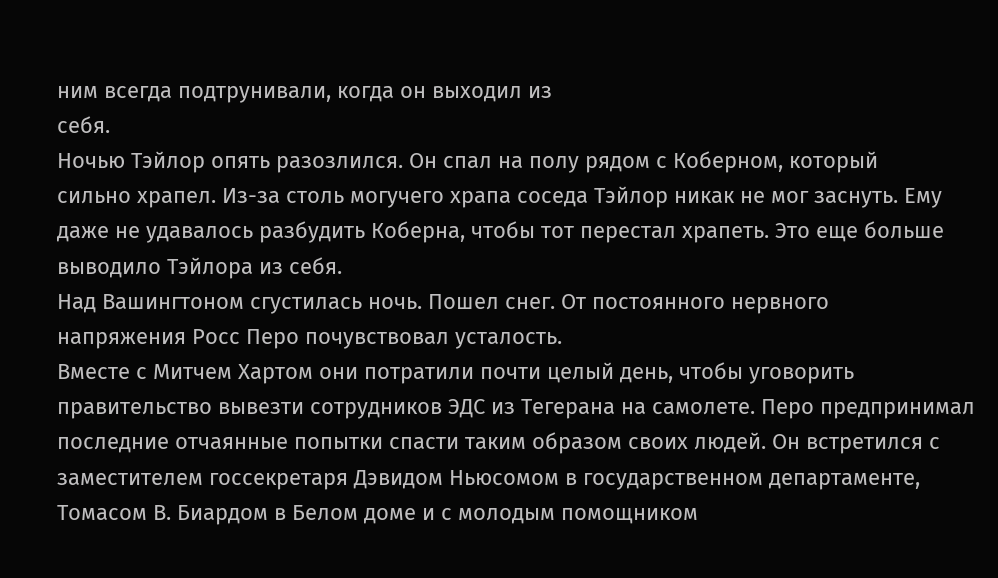ним всегда подтрунивали, когда он выходил из
себя.
Ночью Тэйлор опять разозлился. Он спал на полу рядом с Коберном, который
сильно храпел. Из-за столь могучего храпа соседа Тэйлор никак не мог заснуть. Ему
даже не удавалось разбудить Коберна, чтобы тот перестал храпеть. Это еще больше
выводило Тэйлора из себя.
Над Вашингтоном сгустилась ночь. Пошел снег. От постоянного нервного
напряжения Росс Перо почувствовал усталость.
Вместе с Митчем Хартом они потратили почти целый день, чтобы уговорить
правительство вывезти сотрудников ЭДС из Тегерана на самолете. Перо предпринимал
последние отчаянные попытки спасти таким образом своих людей. Он встретился с
заместителем госсекретаря Дэвидом Ньюсомом в государственном департаменте,
Томасом В. Биардом в Белом доме и с молодым помощником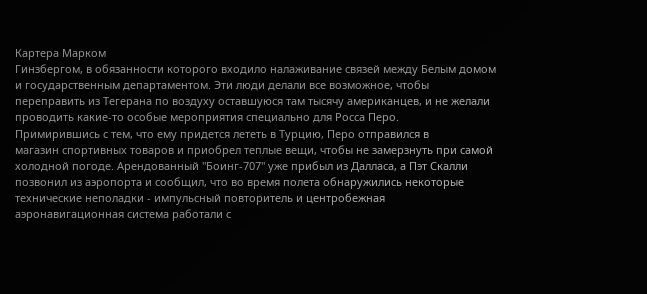Картера Марком
Гинзбергом, в обязанности которого входило налаживание связей между Белым домом
и государственным департаментом. Эти люди делали все возможное, чтобы
переправить из Тегерана по воздуху оставшуюся там тысячу американцев, и не желали
проводить какие-то особые мероприятия специально для Росса Перо.
Примирившись с тем, что ему придется лететь в Турцию, Перо отправился в
магазин спортивных товаров и приобрел теплые вещи, чтобы не замерзнуть при самой
холодной погоде. Арендованный "Боинг-707" уже прибыл из Далласа, а Пэт Скалли
позвонил из аэропорта и сообщил, что во время полета обнаружились некоторые
технические неполадки - импульсный повторитель и центробежная
аэронавигационная система работали с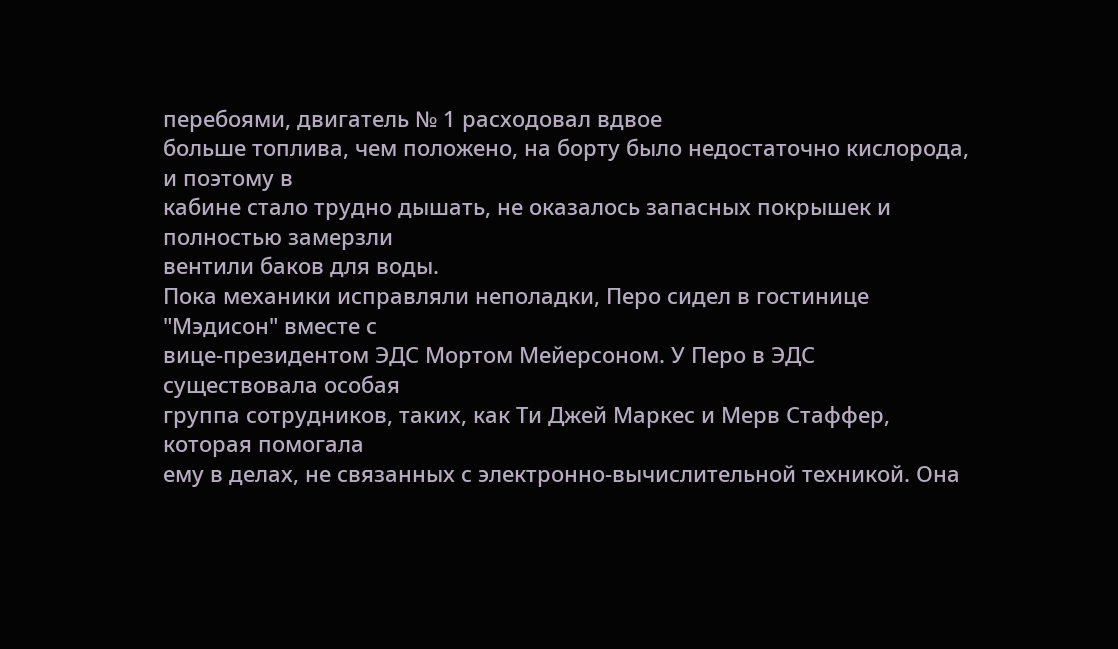перебоями, двигатель № 1 расходовал вдвое
больше топлива, чем положено, на борту было недостаточно кислорода, и поэтому в
кабине стало трудно дышать, не оказалось запасных покрышек и полностью замерзли
вентили баков для воды.
Пока механики исправляли неполадки, Перо сидел в гостинице "Мэдисон" вместе с
вице-президентом ЭДС Мортом Мейерсоном. У Перо в ЭДС существовала особая
группа сотрудников, таких, как Ти Джей Маркес и Мерв Стаффер, которая помогала
ему в делах, не связанных с электронно-вычислительной техникой. Она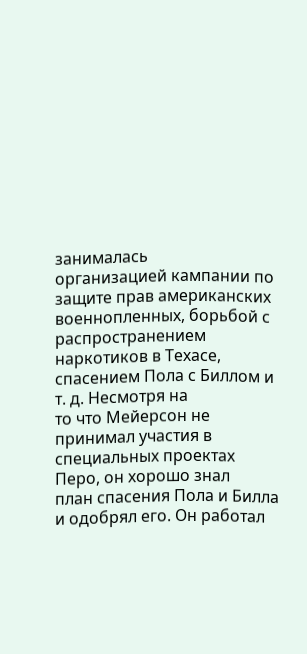занималась
организацией кампании по защите прав американских военнопленных, борьбой с
распространением наркотиков в Техасе, спасением Пола с Биллом и т. д. Несмотря на
то что Мейерсон не принимал участия в специальных проектах Перо, он хорошо знал
план спасения Пола и Билла и одобрял его. Он работал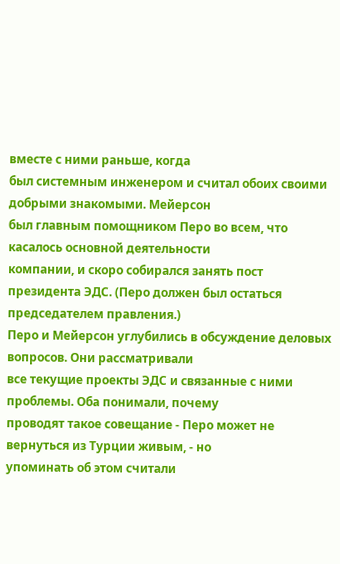вместе с ними раньше, когда
был системным инженером и считал обоих своими добрыми знакомыми. Мейерсон
был главным помощником Перо во всем, что касалось основной деятельности
компании, и скоро собирался занять пост президента ЭДС. (Перо должен был остаться
председателем правления.)
Перо и Мейерсон углубились в обсуждение деловых вопросов. Они рассматривали
все текущие проекты ЭДС и связанные с ними проблемы. Оба понимали, почему
проводят такое совещание - Перо может не вернуться из Турции живым, - но
упоминать об этом считали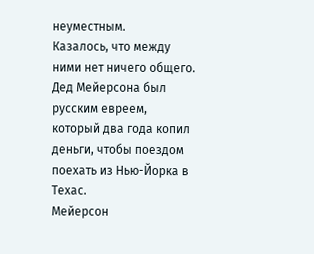неуместным.
Казалось, что между ними нет ничего общего. Дед Мейерсона был русским евреем,
который два года копил деньги, чтобы поездом поехать из Нью-Йорка в Техас.
Мейерсон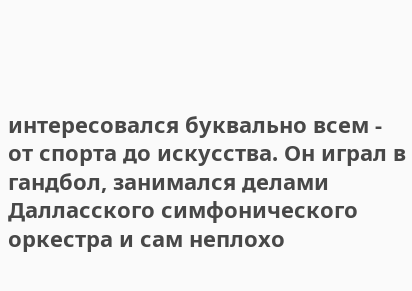интересовался буквально всем - от спорта до искусства. Он играл в
гандбол, занимался делами Далласского симфонического оркестра и сам неплохо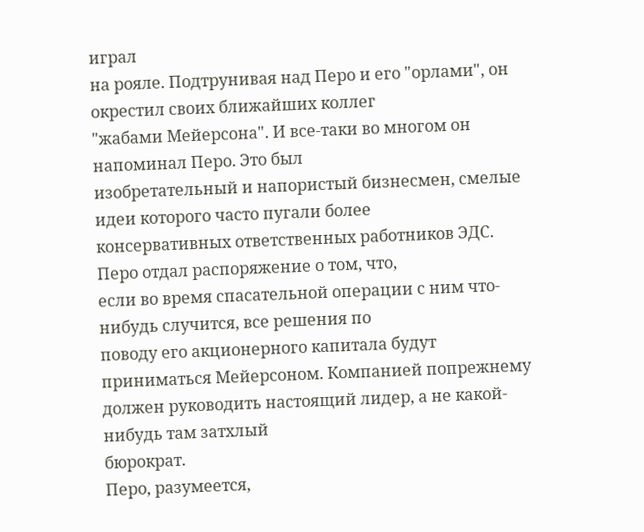играл
на рояле. Подтрунивая над Перо и его "орлами", он окрестил своих ближайших коллег
"жабами Мейерсона". И все-таки во многом он напоминал Перо. Это был
изобретательный и напористый бизнесмен, смелые идеи которого часто пугали более
консервативных ответственных работников ЭДС. Перо отдал распоряжение о том, что,
если во время спасательной операции с ним что-нибудь случится, все решения по
поводу его акционерного капитала будут приниматься Мейерсоном. Компанией попрежнему
должен руководить настоящий лидер, а не какой-нибудь там затхлый
бюрократ.
Перо, разумеется,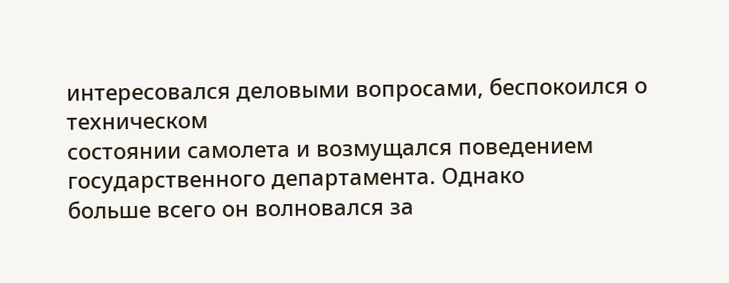интересовался деловыми вопросами, беспокоился о техническом
состоянии самолета и возмущался поведением государственного департамента. Однако
больше всего он волновался за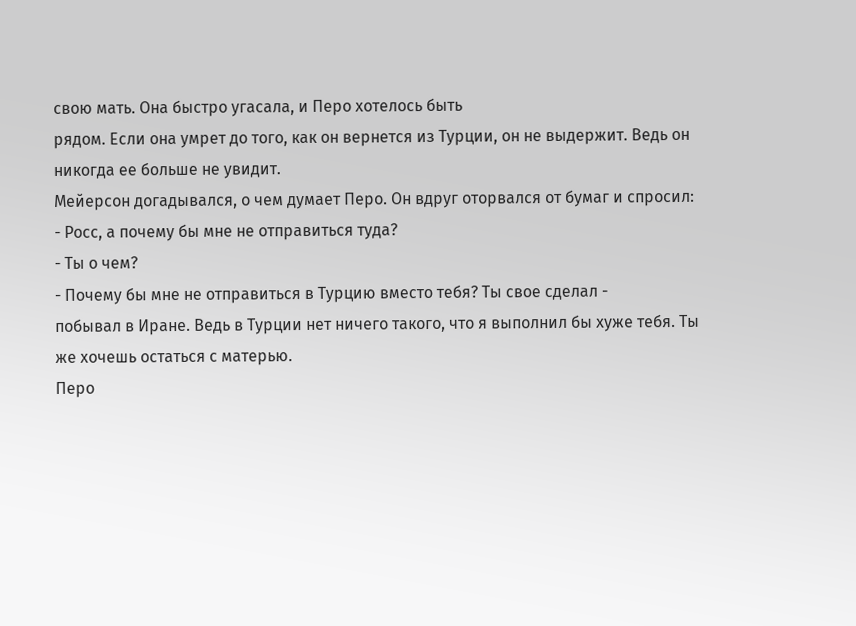свою мать. Она быстро угасала, и Перо хотелось быть
рядом. Если она умрет до того, как он вернется из Турции, он не выдержит. Ведь он
никогда ее больше не увидит.
Мейерсон догадывался, о чем думает Перо. Он вдруг оторвался от бумаг и спросил:
- Росс, а почему бы мне не отправиться туда?
- Ты о чем?
- Почему бы мне не отправиться в Турцию вместо тебя? Ты свое сделал -
побывал в Иране. Ведь в Турции нет ничего такого, что я выполнил бы хуже тебя. Ты
же хочешь остаться с матерью.
Перо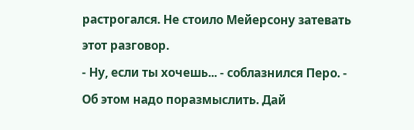растрогался. Не стоило Мейерсону затевать этот разговор.
- Ну, если ты хочешь... - соблазнился Перо. - Об этом надо поразмыслить. Дай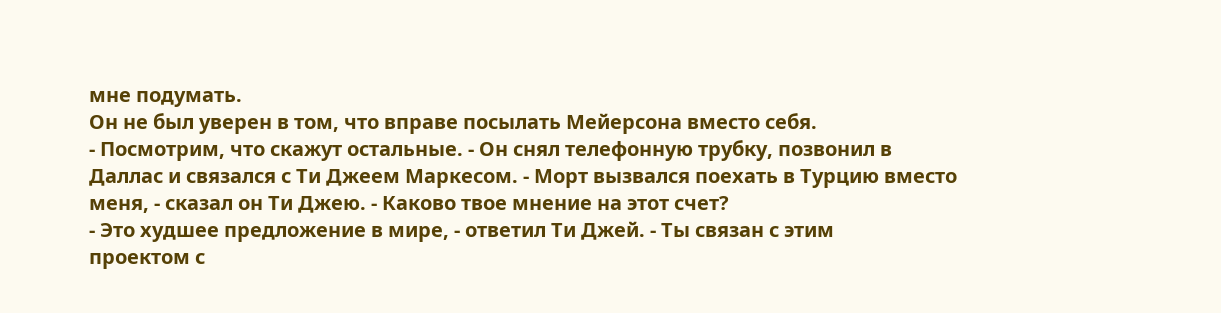мне подумать.
Он не был уверен в том, что вправе посылать Мейерсона вместо себя.
- Посмотрим, что скажут остальные. - Он снял телефонную трубку, позвонил в
Даллас и связался с Ти Джеем Маркесом. - Морт вызвался поехать в Турцию вместо
меня, - сказал он Ти Джею. - Каково твое мнение на этот счет?
- Это худшее предложение в мире, - ответил Ти Джей. - Ты связан с этим
проектом с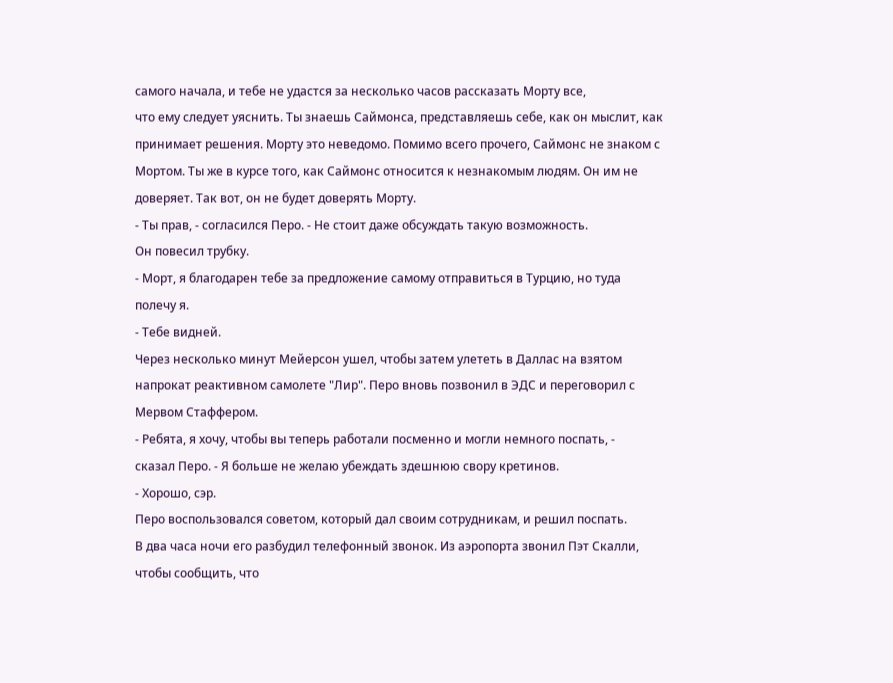самого начала, и тебе не удастся за несколько часов рассказать Морту все,
что ему следует уяснить. Ты знаешь Саймонса, представляешь себе, как он мыслит, как
принимает решения. Морту это неведомо. Помимо всего прочего, Саймонс не знаком с
Мортом. Ты же в курсе того, как Саймонс относится к незнакомым людям. Он им не
доверяет. Так вот, он не будет доверять Морту.
- Ты прав, - согласился Перо. - Не стоит даже обсуждать такую возможность.
Он повесил трубку.
- Морт, я благодарен тебе за предложение самому отправиться в Турцию, но туда
полечу я.
- Тебе видней.
Через несколько минут Мейерсон ушел, чтобы затем улететь в Даллас на взятом
напрокат реактивном самолете "Лир". Перо вновь позвонил в ЭДС и переговорил с
Мервом Стаффером.
- Ребята, я хочу, чтобы вы теперь работали посменно и могли немного поспать, -
сказал Перо. - Я больше не желаю убеждать здешнюю свору кретинов.
- Хорошо, сэр.
Перо воспользовался советом, который дал своим сотрудникам, и решил поспать.
В два часа ночи его разбудил телефонный звонок. Из аэропорта звонил Пэт Скалли,
чтобы сообщить, что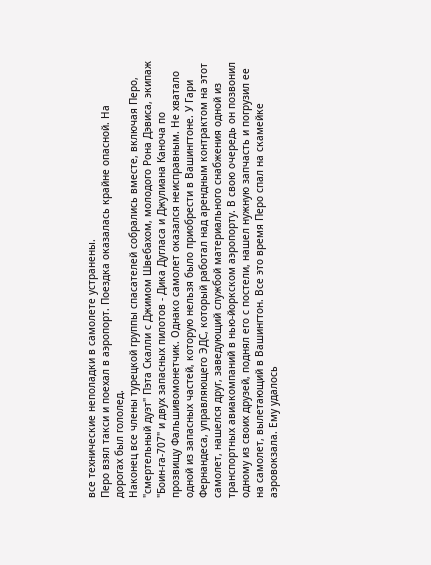все технические неполадки в самолете устранены.
Перо взял такси и поехал в аэропорт. Поездка оказалась крайне опасной. На
дорогах был гололед.
Наконец все члены турецкой группы спасателей собрались вместе, включая Перо,
"смертельный дуэт" Пэта Скалли с Джимом Швебахом, молодого Рона Дэвиса, экипаж
"Боин-га-707" и двух запасных пилотов - Дика Дугласа и Джулиана Каноча по
прозвищу Фальшивомонетчик. Однако самолет оказался неисправным. Не хватало
одной из запасных частей, которую нельзя было приобрести в Вашингтоне. У Гари
Фернандеса, управляющего ЭДС, который работал над арендным контрактом на этот
самолет, нашелся друг, заведующий службой материального снабжения одной из
транспортных авиакомпаний в нью-йоркском аэропорту. В свою очередь он позвонил
одному из своих друзей, поднял его с постели, нашел нужную запчасть и погрузил ее
на самолет, вылетающий в Вашингтон. Все это время Перо спал на скамейке
аэровокзала. Ему удалось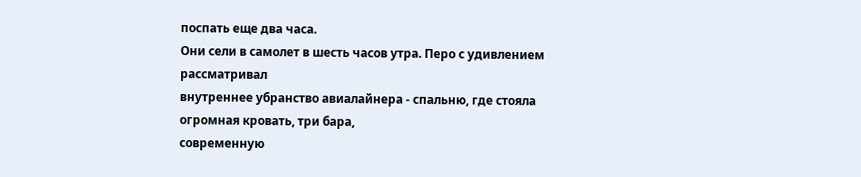поспать еще два часа.
Они сели в самолет в шесть часов утра. Перо с удивлением рассматривал
внутреннее убранство авиалайнера - спальню, где стояла огромная кровать, три бара,
современную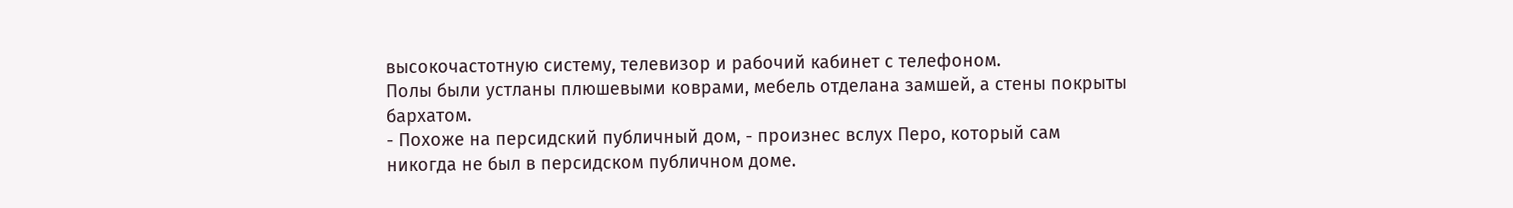высокочастотную систему, телевизор и рабочий кабинет с телефоном.
Полы были устланы плюшевыми коврами, мебель отделана замшей, а стены покрыты
бархатом.
- Похоже на персидский публичный дом, - произнес вслух Перо, который сам
никогда не был в персидском публичном доме.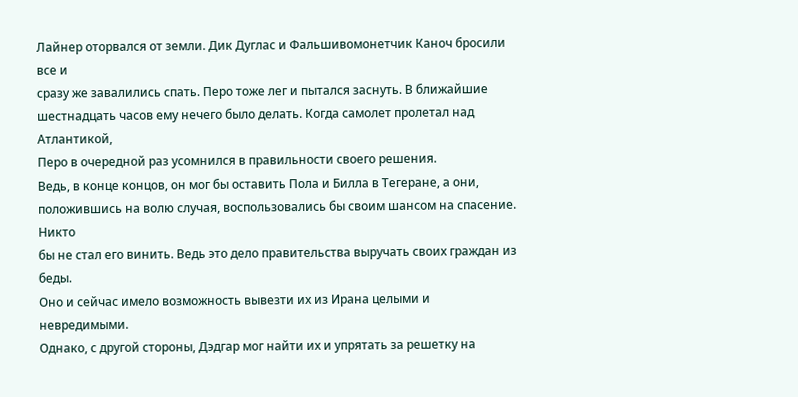Лайнер оторвался от земли. Дик Дуглас и Фальшивомонетчик Каноч бросили все и
сразу же завалились спать. Перо тоже лег и пытался заснуть. В ближайшие
шестнадцать часов ему нечего было делать. Когда самолет пролетал над Атлантикой,
Перо в очередной раз усомнился в правильности своего решения.
Ведь, в конце концов, он мог бы оставить Пола и Билла в Тегеране, а они,
положившись на волю случая, воспользовались бы своим шансом на спасение. Никто
бы не стал его винить. Ведь это дело правительства выручать своих граждан из беды.
Оно и сейчас имело возможность вывезти их из Ирана целыми и невредимыми.
Однако, с другой стороны, Дэдгар мог найти их и упрятать за решетку на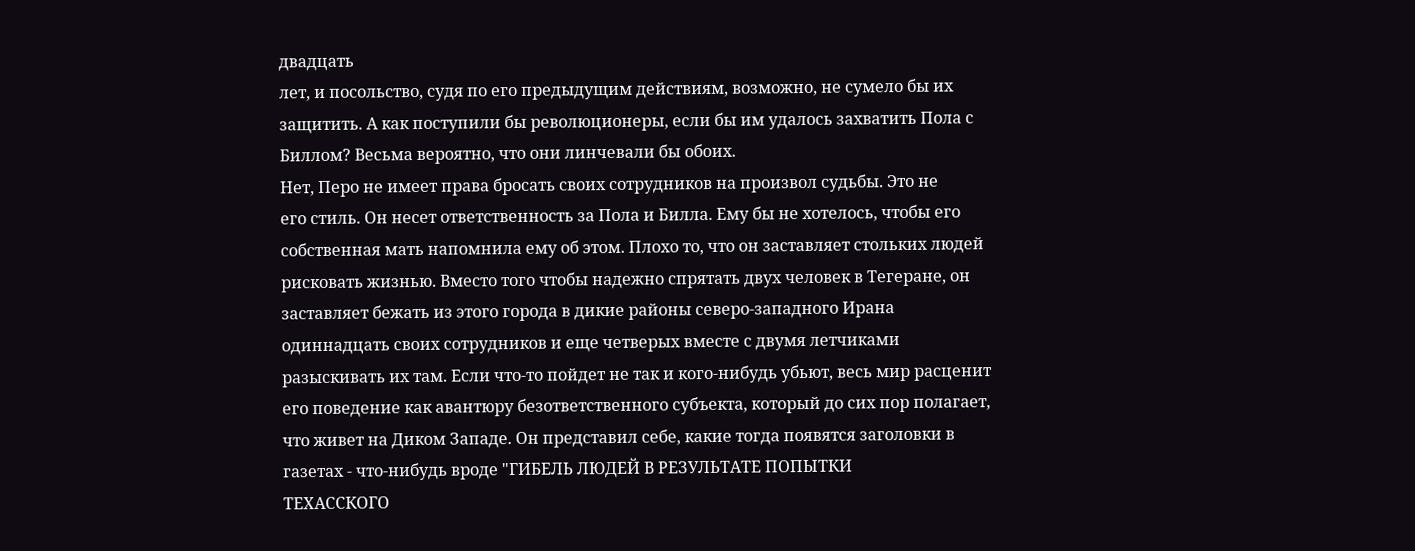двадцать
лет, и посольство, судя по его предыдущим действиям, возможно, не сумело бы их
защитить. А как поступили бы революционеры, если бы им удалось захватить Пола с
Биллом? Весьма вероятно, что они линчевали бы обоих.
Нет, Перо не имеет права бросать своих сотрудников на произвол судьбы. Это не
его стиль. Он несет ответственность за Пола и Билла. Ему бы не хотелось, чтобы его
собственная мать напомнила ему об этом. Плохо то, что он заставляет стольких людей
рисковать жизнью. Вместо того чтобы надежно спрятать двух человек в Тегеране, он
заставляет бежать из этого города в дикие районы северо-западного Ирана
одиннадцать своих сотрудников и еще четверых вместе с двумя летчиками
разыскивать их там. Если что-то пойдет не так и кого-нибудь убьют, весь мир расценит
его поведение как авантюру безответственного субъекта, который до сих пор полагает,
что живет на Диком Западе. Он представил себе, какие тогда появятся заголовки в
газетах - что-нибудь вроде "ГИБЕЛЬ ЛЮДЕЙ В РЕЗУЛЬТАТЕ ПОПЫТКИ
ТЕХАССКОГО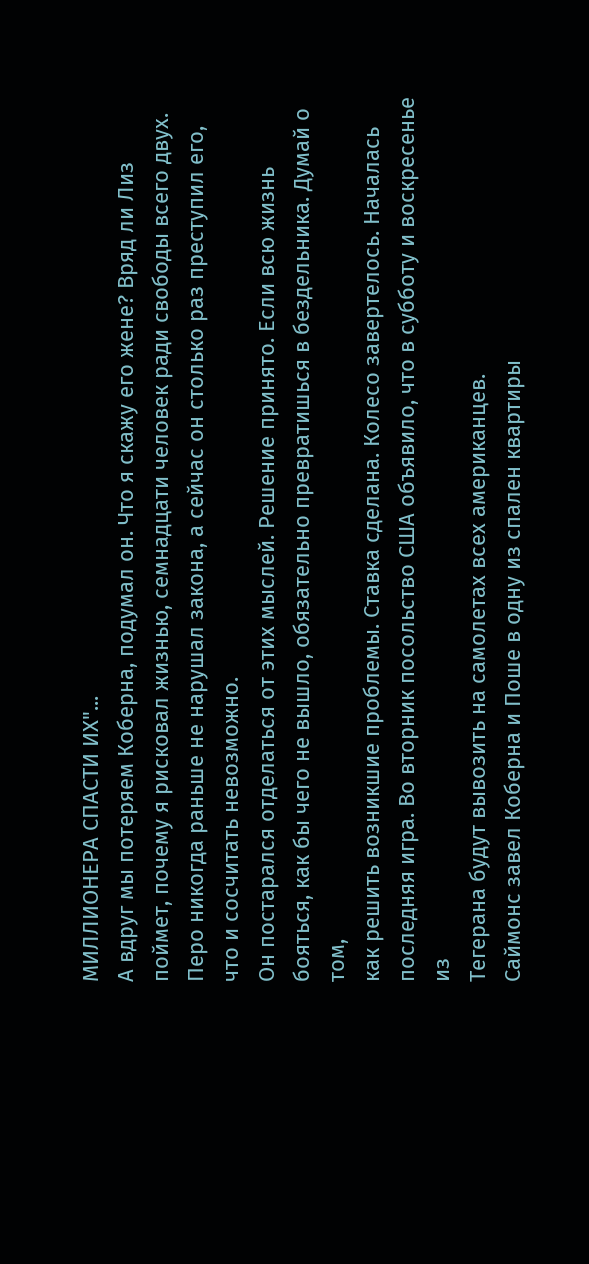МИЛЛИОНЕРА СПАСТИ ИХ"...
А вдруг мы потеряем Коберна, подумал он. Что я скажу его жене? Вряд ли Лиз
поймет, почему я рисковал жизнью, семнадцати человек ради свободы всего двух.
Перо никогда раньше не нарушал закона, а сейчас он столько раз преступил его,
что и сосчитать невозможно.
Он постарался отделаться от этих мыслей. Решение принято. Если всю жизнь
бояться, как бы чего не вышло, обязательно превратишься в бездельника. Думай о том,
как решить возникшие проблемы. Ставка сделана. Колесо завертелось. Началась
последняя игра. Во вторник посольство США объявило, что в субботу и воскресенье из
Тегерана будут вывозить на самолетах всех американцев.
Саймонс завел Коберна и Поше в одну из спален квартиры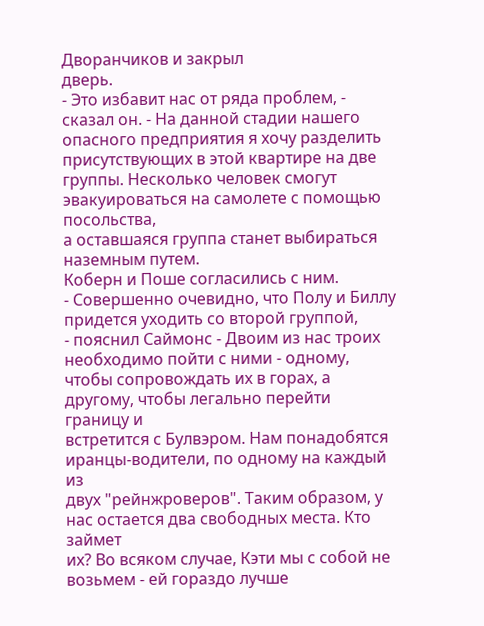Дворанчиков и закрыл
дверь.
- Это избавит нас от ряда проблем, - сказал он. - На данной стадии нашего
опасного предприятия я хочу разделить присутствующих в этой квартире на две
группы. Несколько человек смогут эвакуироваться на самолете с помощью посольства,
а оставшаяся группа станет выбираться наземным путем.
Коберн и Поше согласились с ним.
- Совершенно очевидно, что Полу и Биллу придется уходить со второй группой,
- пояснил Саймонс - Двоим из нас троих необходимо пойти с ними - одному,
чтобы сопровождать их в горах, а другому, чтобы легально перейти границу и
встретится с Булвэром. Нам понадобятся иранцы-водители, по одному на каждый из
двух "рейнжроверов". Таким образом, у нас остается два свободных места. Кто займет
их? Во всяком случае, Кэти мы с собой не возьмем - ей гораздо лучше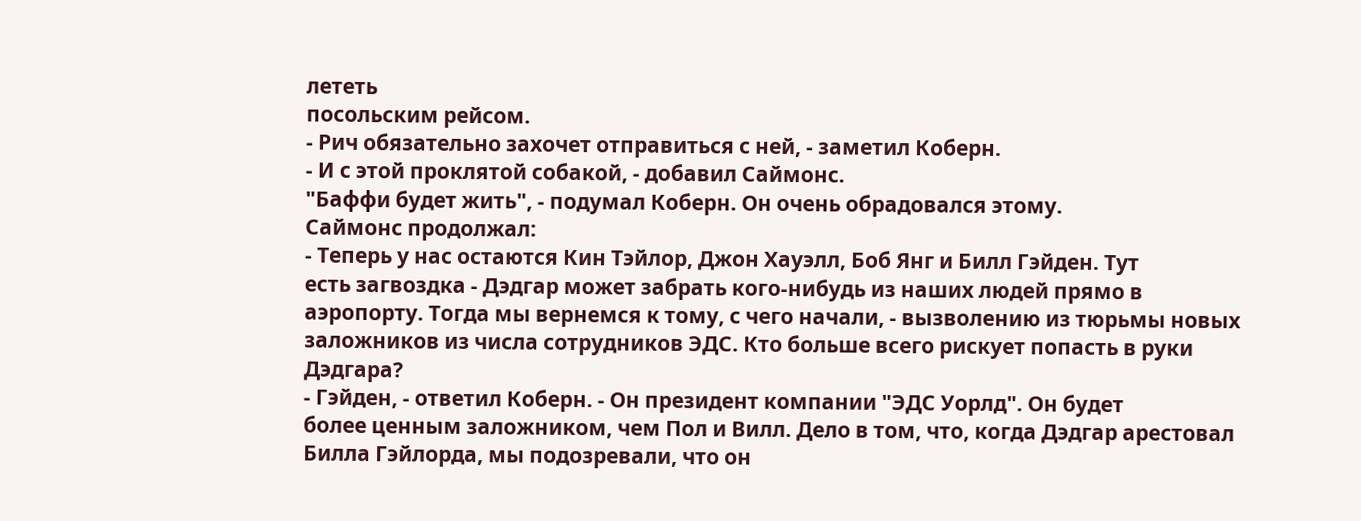лететь
посольским рейсом.
- Рич обязательно захочет отправиться с ней, - заметил Коберн.
- И с этой проклятой собакой, - добавил Саймонс.
"Баффи будет жить", - подумал Коберн. Он очень обрадовался этому.
Саймонс продолжал:
- Теперь у нас остаются Кин Тэйлор, Джон Хауэлл, Боб Янг и Билл Гэйден. Тут
есть загвоздка - Дэдгар может забрать кого-нибудь из наших людей прямо в
аэропорту. Тогда мы вернемся к тому, с чего начали, - вызволению из тюрьмы новых
заложников из числа сотрудников ЭДС. Кто больше всего рискует попасть в руки
Дэдгара?
- Гэйден, - ответил Коберн. - Он президент компании "ЭДС Уорлд". Он будет
более ценным заложником, чем Пол и Вилл. Дело в том, что, когда Дэдгар арестовал
Билла Гэйлорда, мы подозревали, что он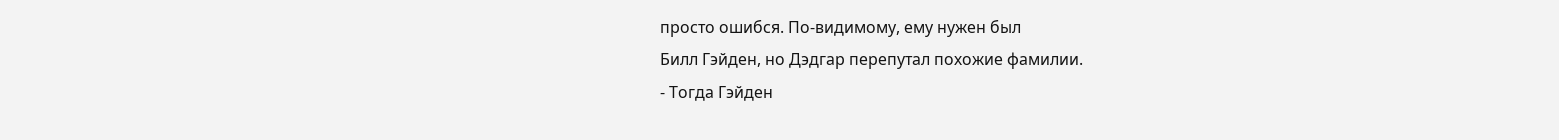просто ошибся. По-видимому, ему нужен был
Билл Гэйден, но Дэдгар перепутал похожие фамилии.
- Тогда Гэйден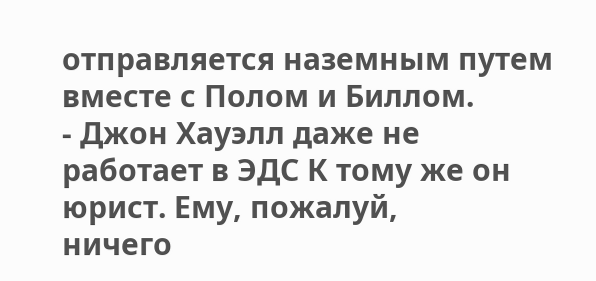отправляется наземным путем вместе с Полом и Биллом.
- Джон Хауэлл даже не работает в ЭДС К тому же он юрист. Ему, пожалуй,
ничего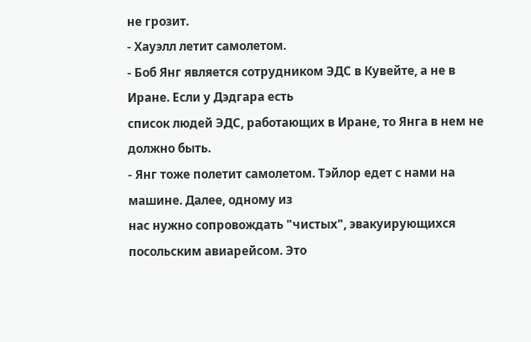не грозит.
- Хауэлл летит самолетом.
- Боб Янг является сотрудником ЭДС в Кувейте, а не в Иране. Если у Дэдгара есть
список людей ЭДС, работающих в Иране, то Янга в нем не должно быть.
- Янг тоже полетит самолетом. Тэйлор едет с нами на машине. Далее, одному из
нас нужно сопровождать "чистых", эвакуирующихся посольским авиарейсом. Это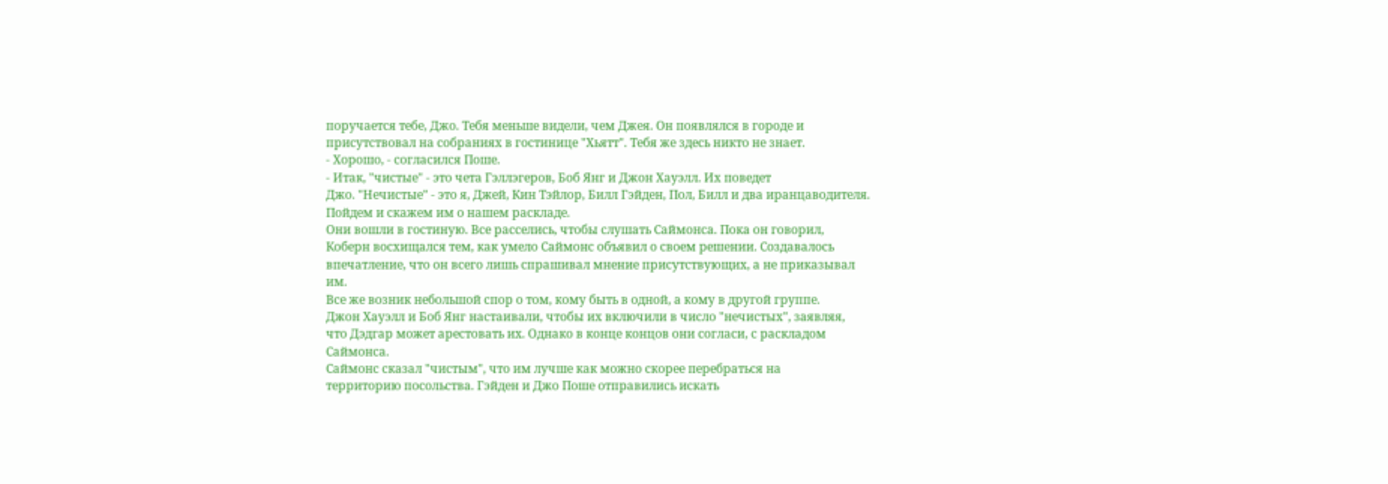поручается тебе, Джо. Тебя меньше видели, чем Джея. Он появлялся в городе и
присутствовал на собраниях в гостинице "Хьятт". Тебя же здесь никто не знает.
- Хорошо, - согласился Поше.
- Итак, "чистые" - это чета Гэллэгеров, Боб Янг и Джон Хауэлл. Их поведет
Джо. "Нечистые" - это я, Джей, Кин Тэйлор, Билл Гэйден, Пол, Билл и два иранцаводителя.
Пойдем и скажем им о нашем раскладе.
Они вошли в гостиную. Все расселись, чтобы слушать Саймонса. Пока он говорил,
Коберн восхищался тем, как умело Саймонс объявил о своем решении. Создавалось
впечатление, что он всего лишь спрашивал мнение присутствующих, а не приказывал
им.
Все же возник небольшой спор о том, кому быть в одной, а кому в другой группе.
Джон Хауэлл и Боб Янг настаивали, чтобы их включили в число "нечистых", заявляя,
что Дэдгар может арестовать их. Однако в конце концов они согласи, с раскладом
Саймонса.
Саймонс сказал "чистым", что им лучше как можно скорее перебраться на
территорию посольства. Гэйден и Джо Поше отправились искать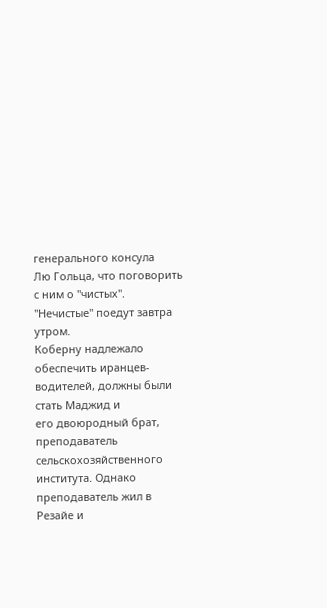генерального консула
Лю Гольца, что поговорить с ним о "чистых".
"Нечистые" поедут завтра утром.
Коберну надлежало обеспечить иранцев-водителей, должны были стать Маджид и
его двоюродный брат, преподаватель сельскохозяйственного института. Однако
преподаватель жил в Резайе и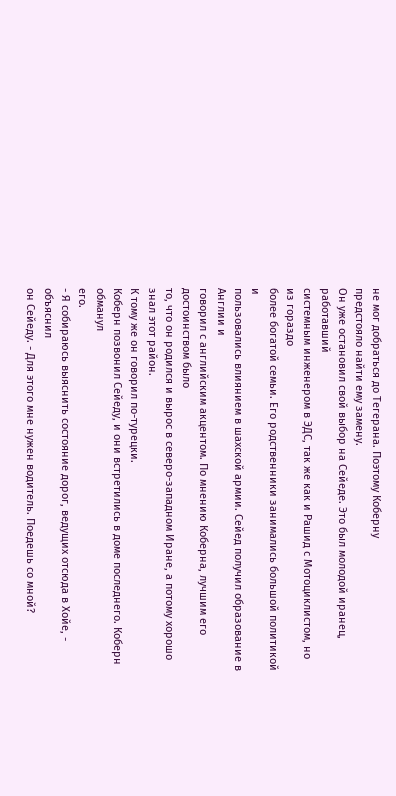не мог добраться до Тегерана. Поэтому Коберну
предстояло найти ему замену.
Он уже остановил свой выбор на Сейеде. Это был молодой иранец, работавший
системным инженером в ЭДС, так же как и Рашид с Мотоциклистом, но из гораздо
более богатой семьи. Его родственники занимались большой политикой и
пользовались влиянием в шахской армии. Сейед получил образование в Англии и
говорил с английским акцентом. По мнению Коберна, лучшим его достоинством было
то, что он родился и вырос в северо-западном Иране, а потому хорошо знал этот район.
К тому же он говорил по-турецки.
Коберн позвонил Сейеду, и они встретились в доме последнего. Коберн обманул
его.
- Я собираюсь выяснить состояние дорог, ведущих отсюда в Хойе, - объяснил
он Сейеду. - Для этого мне нужен водитель. Поедешь со мной?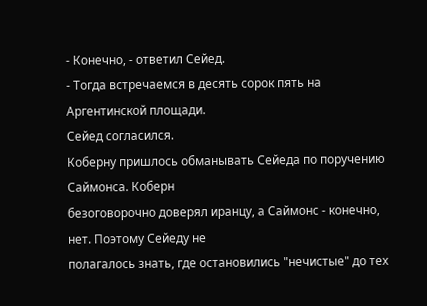- Конечно, - ответил Сейед.
- Тогда встречаемся в десять сорок пять на Аргентинской площади.
Сейед согласился.
Коберну пришлось обманывать Сейеда по поручению Саймонса. Коберн
безоговорочно доверял иранцу, а Саймонс - конечно, нет. Поэтому Сейеду не
полагалось знать, где остановились "нечистые" до тех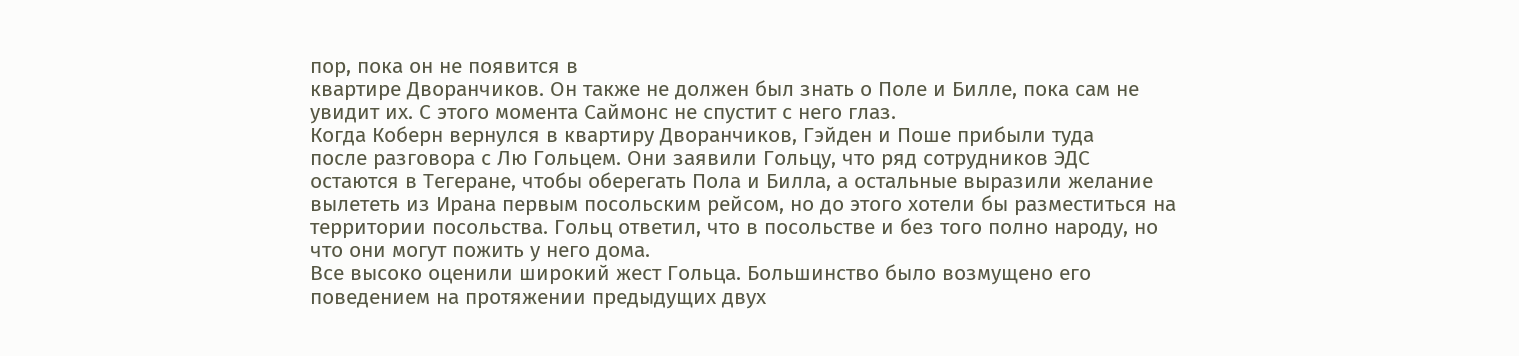пор, пока он не появится в
квартире Дворанчиков. Он также не должен был знать о Поле и Билле, пока сам не
увидит их. С этого момента Саймонс не спустит с него глаз.
Когда Коберн вернулся в квартиру Дворанчиков, Гэйден и Поше прибыли туда
после разговора с Лю Гольцем. Они заявили Гольцу, что ряд сотрудников ЭДС
остаются в Тегеране, чтобы оберегать Пола и Билла, а остальные выразили желание
вылететь из Ирана первым посольским рейсом, но до этого хотели бы разместиться на
территории посольства. Гольц ответил, что в посольстве и без того полно народу, но
что они могут пожить у него дома.
Все высоко оценили широкий жест Гольца. Большинство было возмущено его
поведением на протяжении предыдущих двух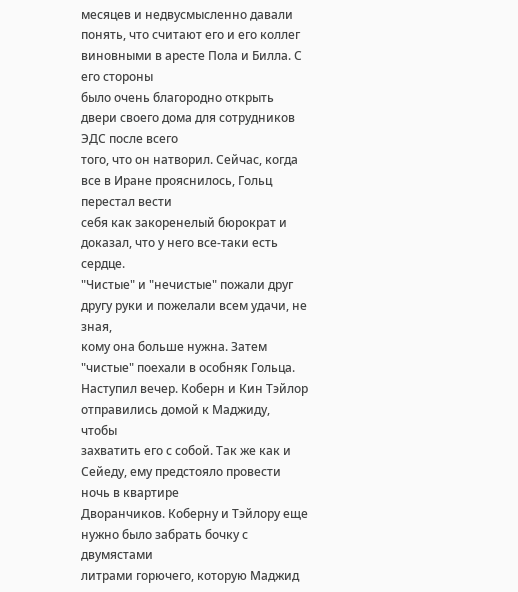месяцев и недвусмысленно давали
понять, что считают его и его коллег виновными в аресте Пола и Билла. С его стороны
было очень благородно открыть двери своего дома для сотрудников ЭДС после всего
того, что он натворил. Сейчас, когда все в Иране прояснилось, Гольц перестал вести
себя как закоренелый бюрократ и доказал, что у него все-таки есть сердце.
"Чистые" и "нечистые" пожали друг другу руки и пожелали всем удачи, не зная,
кому она больше нужна. Затем "чистые" поехали в особняк Гольца.
Наступил вечер. Коберн и Кин Тэйлор отправились домой к Маджиду, чтобы
захватить его с собой. Так же как и Сейеду, ему предстояло провести ночь в квартире
Дворанчиков. Коберну и Тэйлору еще нужно было забрать бочку с двумястами
литрами горючего, которую Маджид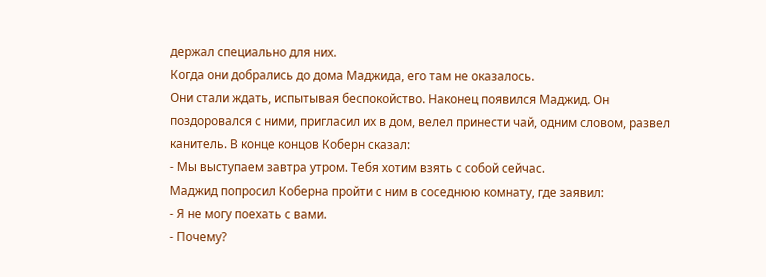держал специально для них.
Когда они добрались до дома Маджида, его там не оказалось.
Они стали ждать, испытывая беспокойство. Наконец появился Маджид. Он
поздоровался с ними, пригласил их в дом, велел принести чай, одним словом, развел
канитель. В конце концов Коберн сказал:
- Мы выступаем завтра утром. Тебя хотим взять с собой сейчас.
Маджид попросил Коберна пройти с ним в соседнюю комнату, где заявил:
- Я не могу поехать с вами.
- Почему?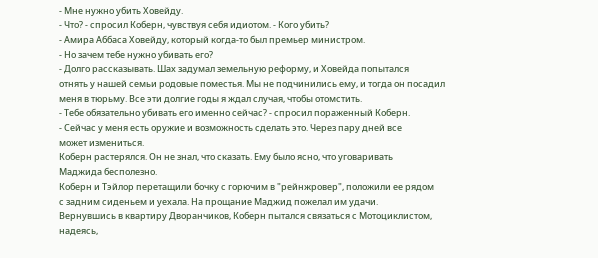- Мне нужно убить Ховейду.
- Что? - спросил Коберн, чувствуя себя идиотом. - Кого убить?
- Амира Аббаса Ховейду, который когда-то был премьер министром.
- Но зачем тебе нужно убивать его?
- Долго рассказывать. Шах задумал земельную реформу, и Ховейда попытался
отнять у нашей семьи родовые поместья. Мы не подчинились ему, и тогда он посадил
меня в тюрьму. Все эти долгие годы я ждал случая, чтобы отомстить.
- Тебе обязательно убивать его именно сейчас? - спросил пораженный Коберн.
- Сейчас у меня есть оружие и возможность сделать это. Через пару дней все
может измениться.
Коберн растерялся. Он не знал, что сказать. Ему было ясно, что уговаривать
Маджида бесполезно.
Коберн и Тэйлор перетащили бочку с горючим в "рейнжровер", положили ее рядом
с задним сиденьем и уехала. На прощание Маджид пожелал им удачи.
Вернувшись в квартиру Дворанчиков, Коберн пытался связаться с Мотоциклистом,
надеясь,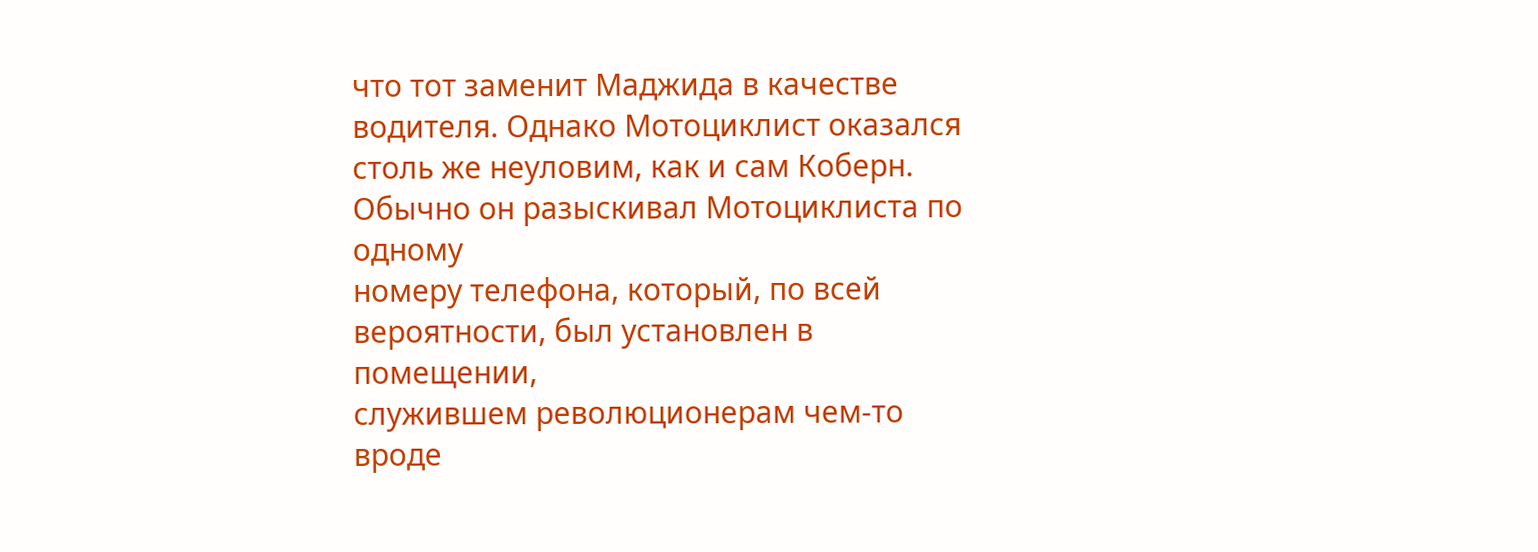что тот заменит Маджида в качестве водителя. Однако Мотоциклист оказался
столь же неуловим, как и сам Коберн. Обычно он разыскивал Мотоциклиста по одному
номеру телефона, который, по всей вероятности, был установлен в помещении,
служившем революционерам чем-то вроде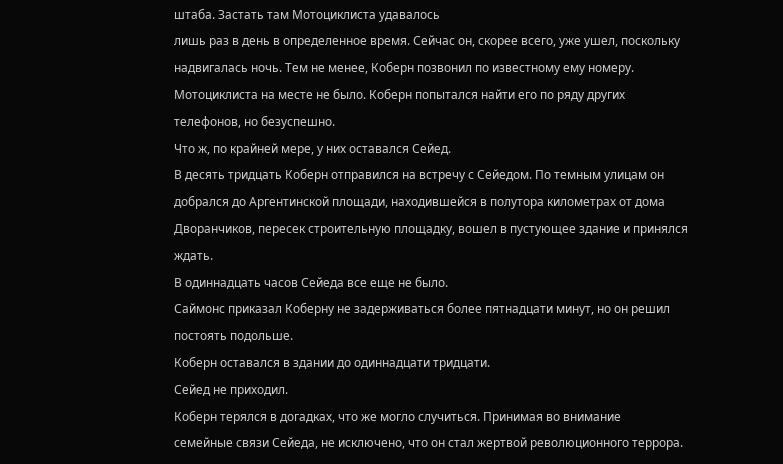штаба. Застать там Мотоциклиста удавалось
лишь раз в день в определенное время. Сейчас он, скорее всего, уже ушел, поскольку
надвигалась ночь. Тем не менее, Коберн позвонил по известному ему номеру.
Мотоциклиста на месте не было. Коберн попытался найти его по ряду других
телефонов, но безуспешно.
Что ж, по крайней мере, у них оставался Сейед.
В десять тридцать Коберн отправился на встречу с Сейедом. По темным улицам он
добрался до Аргентинской площади, находившейся в полутора километрах от дома
Дворанчиков, пересек строительную площадку, вошел в пустующее здание и принялся
ждать.
В одиннадцать часов Сейеда все еще не было.
Саймонс приказал Коберну не задерживаться более пятнадцати минут, но он решил
постоять подольше.
Коберн оставался в здании до одиннадцати тридцати.
Сейед не приходил.
Коберн терялся в догадках, что же могло случиться. Принимая во внимание
семейные связи Сейеда, не исключено, что он стал жертвой революционного террора.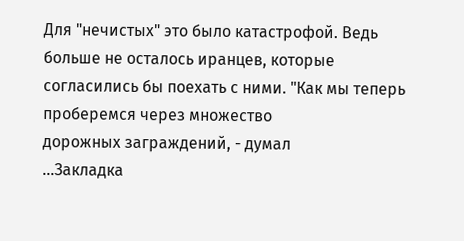Для "нечистых" это было катастрофой. Ведь больше не осталось иранцев, которые
согласились бы поехать с ними. "Как мы теперь проберемся через множество
дорожных заграждений, - думал
...Закладка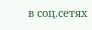в соц.сетях